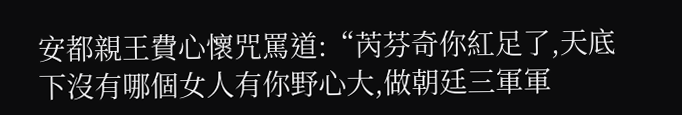安都親王費心懷咒罵道:“芮芬奇你紅足了,天底下沒有哪個女人有你野心大,做朝廷三軍軍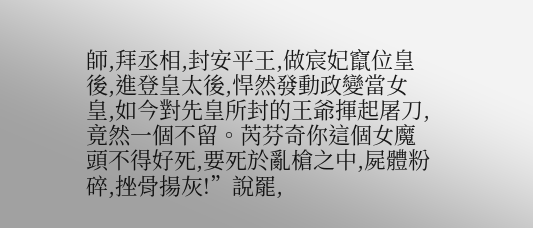師,拜丞相,封安平王,做宸妃竄位皇後,進登皇太後,悍然發動政變當女皇,如今對先皇所封的王爺揮起屠刀,竟然一個不留。芮芬奇你這個女魔頭不得好死,要死於亂槍之中,屍體粉碎,挫骨揚灰!”說罷,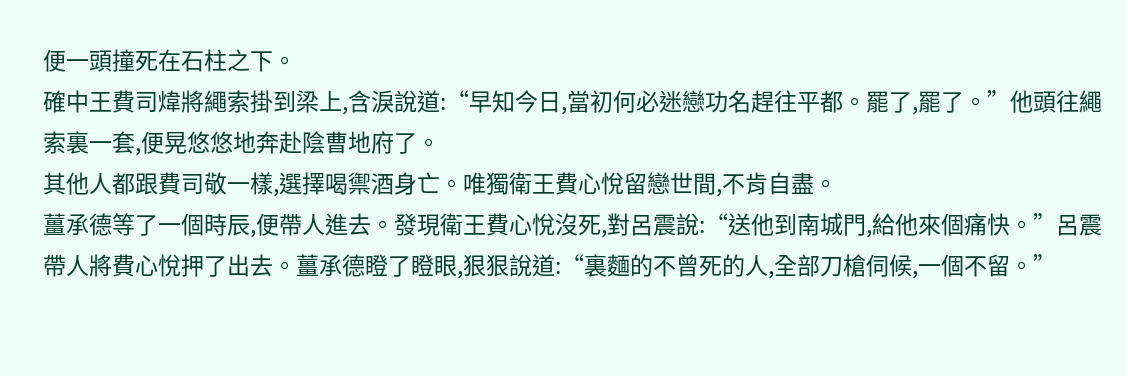便一頭撞死在石柱之下。
確中王費司煒將繩索掛到梁上,含淚說道:“早知今日,當初何必迷戀功名趕往平都。罷了,罷了。”他頭往繩索裏一套,便晃悠悠地奔赴陰曹地府了。
其他人都跟費司敬一樣,選擇喝禦酒身亡。唯獨衛王費心悅留戀世間,不肯自盡。
薑承德等了一個時辰,便帶人進去。發現衛王費心悅沒死,對呂震說:“送他到南城門,給他來個痛快。”呂震帶人將費心悅押了出去。薑承德瞪了瞪眼,狠狠說道:“裏麵的不曾死的人,全部刀槍伺候,一個不留。”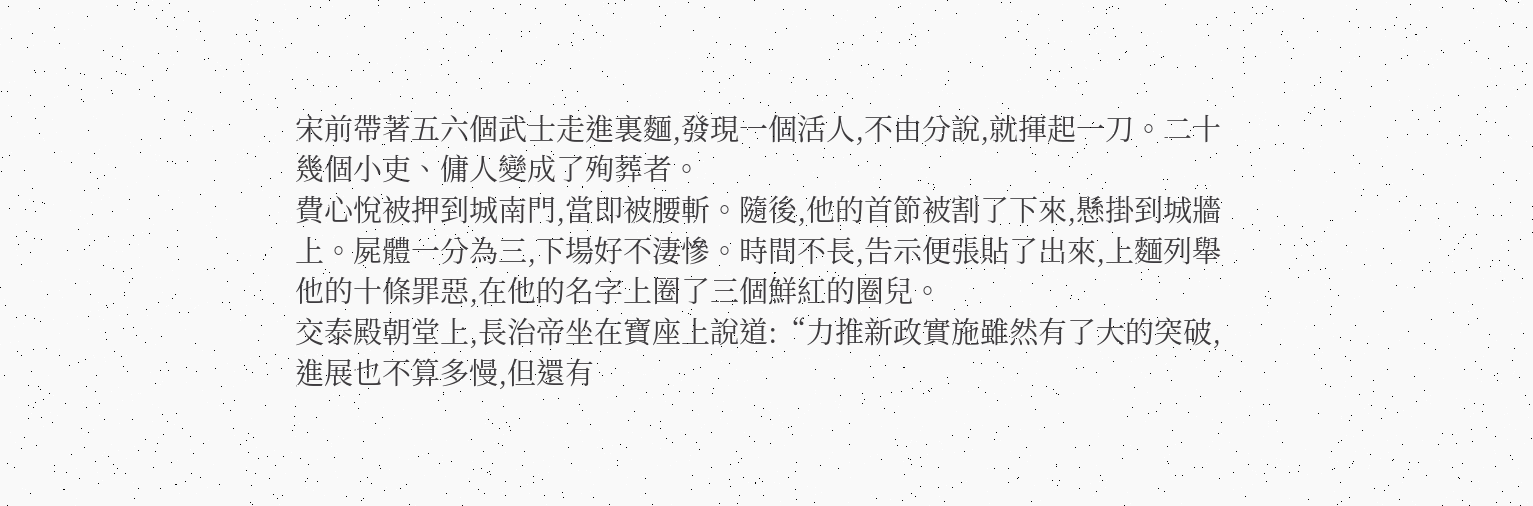宋前帶著五六個武士走進裏麵,發現一個活人,不由分說,就揮起一刀。二十幾個小吏、傭人變成了殉葬者。
費心悅被押到城南門,當即被腰斬。隨後,他的首節被割了下來,懸掛到城牆上。屍體一分為三,下場好不淒慘。時間不長,告示便張貼了出來,上麵列舉他的十條罪惡,在他的名字上圈了三個鮮紅的圈兒。
交泰殿朝堂上,長治帝坐在寶座上說道:“力推新政實施雖然有了大的突破,進展也不算多慢,但還有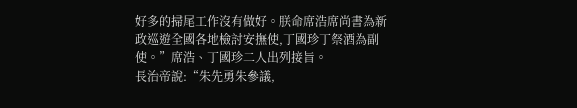好多的掃尾工作沒有做好。朕命席浩席尚書為新政巡遊全國各地檢討安撫使,丁國珍丁祭酒為副使。”席浩、丁國珍二人出列接旨。
長治帝說:“朱先勇朱參議,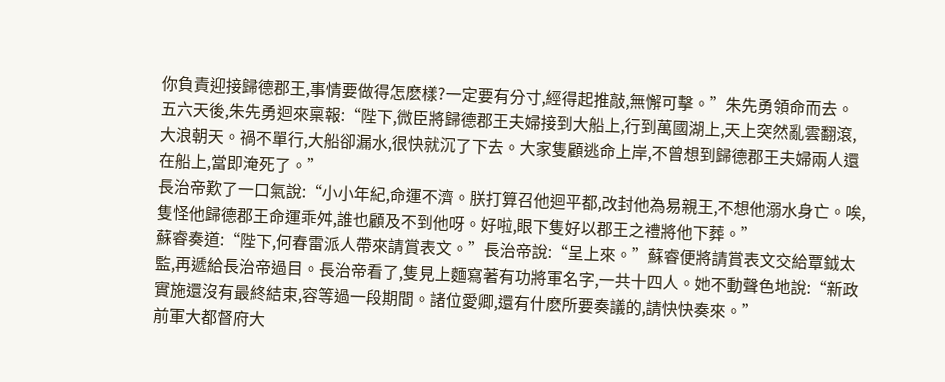你負責迎接歸德郡王,事情要做得怎麽樣?一定要有分寸,經得起推敲,無懈可擊。”朱先勇領命而去。
五六天後,朱先勇迴來稟報:“陛下,微臣將歸德郡王夫婦接到大船上,行到萬國湖上,天上突然亂雲翻滾,大浪朝天。禍不單行,大船卻漏水,很快就沉了下去。大家隻顧逃命上岸,不曾想到歸德郡王夫婦兩人還在船上,當即淹死了。”
長治帝歎了一口氣說:“小小年紀,命運不濟。朕打算召他迴平都,改封他為易親王,不想他溺水身亡。唉,隻怪他歸德郡王命運乖舛,誰也顧及不到他呀。好啦,眼下隻好以郡王之禮將他下葬。”
蘇睿奏道:“陛下,何春雷派人帶來請賞表文。”長治帝說:“呈上來。”蘇睿便將請賞表文交給覃鉞太監,再遞給長治帝過目。長治帝看了,隻見上麵寫著有功將軍名字,一共十四人。她不動聲色地說:“新政實施還沒有最終結束,容等過一段期間。諸位愛卿,還有什麽所要奏議的,請快快奏來。”
前軍大都督府大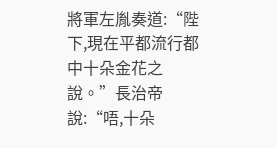將軍左胤奏道:“陛下,現在平都流行都中十朵金花之說。”長治帝說:“唔,十朵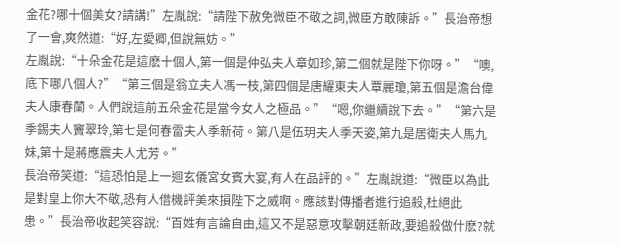金花?哪十個美女?請講!”左胤說:“請陛下赦免微臣不敬之詞,微臣方敢陳訴。”長治帝想了一會,爽然道:“好,左愛卿,但說無妨。”
左胤說:“十朵金花是這麽十個人,第一個是仲弘夫人章如珍,第二個就是陛下你呀。”“噢,底下哪八個人?”“第三個是翁立夫人馮一枝,第四個是唐耀東夫人覃麗瓊,第五個是澹台偉夫人康春蘭。人們說這前五朵金花是當今女人之極品。”“嗯,你繼續說下去。”“第六是季錫夫人竇翠玲,第七是何春雷夫人季新荷。第八是伍玥夫人季天姿,第九是居衛夫人馬九妹,第十是蔣應震夫人尤芳。”
長治帝笑道:“這恐怕是上一迴玄儀宮女賓大宴,有人在品評的。”左胤說道:“微臣以為此是對皇上你大不敬,恐有人借機評美來損陛下之威啊。應該對傳播者進行追殺,杜絕此患。”長治帝收起笑容說:“百姓有言論自由,這又不是惡意攻擊朝廷新政,要追殺做什麽?就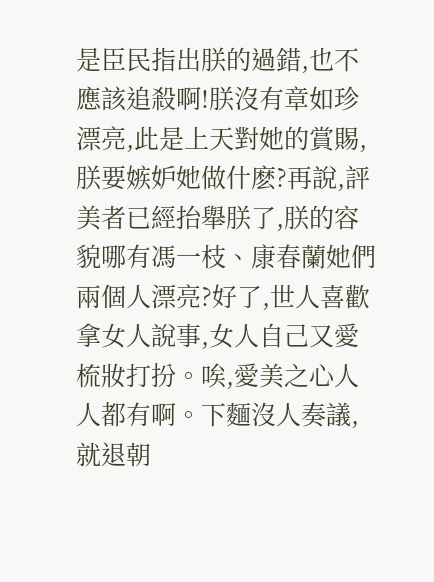是臣民指出朕的過錯,也不應該追殺啊!朕沒有章如珍漂亮,此是上天對她的賞賜,朕要嫉妒她做什麽?再說,評美者已經抬舉朕了,朕的容貌哪有馮一枝、康春蘭她們兩個人漂亮?好了,世人喜歡拿女人說事,女人自己又愛梳妝打扮。唉,愛美之心人人都有啊。下麵沒人奏議,就退朝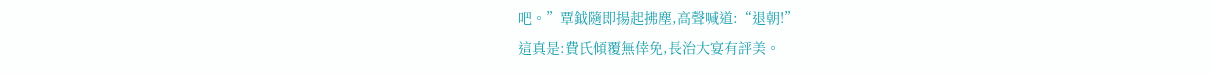吧。”覃鉞隨即揚起拂塵,高聲喊道:“退朝!”
這真是:費氏傾覆無倖免,長治大宴有評美。